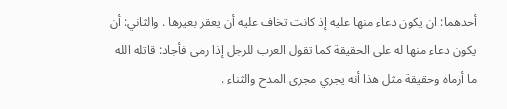أحدهما: ان يكون دعاء منها عليه إذ كانت تخاف عليه أن يعقر بعيرها . والثاني: أن يكون دعاء منها له على الحقيقة كما تقول العرب للرجل إذا رمى فأجاد: قاتله الله ما أرماه وحقيقة مثل هذا أنه يجري مجرى المدح والثناء .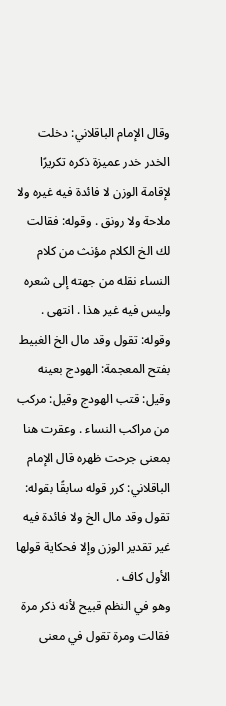وقال الإمام الباقلاني: دخلت الخدر خدر عميزة ذكره تكريرًا لإقامة الوزن لا فائدة فيه غيره ولا ملاحة ولا رونق . وقوله: فقالت لك الخ الكلام مؤنث من كلام النساء نقله من جهته إلى شعره وليس فيه غير هذا . انتهى .
وقوله: تقول وقد مال الخ الغبيط بفتح المعجمة: الهودج بعينه وقيل: قتب الهودج وقيل: مركب من مراكب النساء . وعقرت هنا بمعنى جرحت ظهره قال الإمام الباقلاني: كرر قوله سابقًا بقوله: تقول وقد مال الخ ولا فائدة فيه غير تقدير الوزن وإلا فحكاية قولها الأول كاف .
وهو في النظم قبيح لأنه ذكر مرة فقالت ومرة تقول في معنى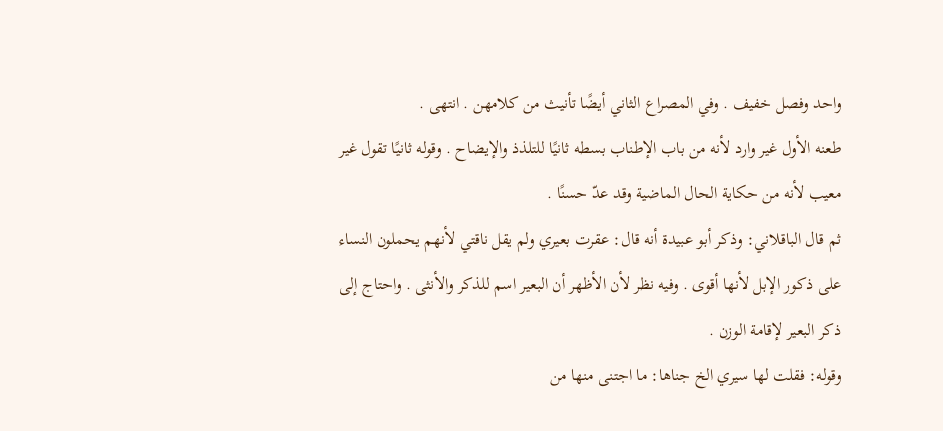واحد وفصل خفيف . وفي المصراع الثاني أيضًا تأنيث من كلامهن . انتهى .
طعنه الأول غير وارد لأنه من باب الإطناب بسطه ثانيًا للتلذذ والإيضاح . وقوله ثانيًا تقول غير معيب لأنه من حكاية الحال الماضية وقد عدّ حسنًا .
ثم قال الباقلاني: وذكر أبو عبيدة أنه قال: عقرت بعيري ولم يقل ناقتي لأنهم يحملون النساء على ذكور الإبل لأنها أقوى . وفيه نظر لأن الأظهر أن البعير اسم للذكر والأنثى . واحتاج إلى ذكر البعير لإقامة الوزن .
وقوله: فقلت لها سيري الخ جناها: ما اجتنى منها من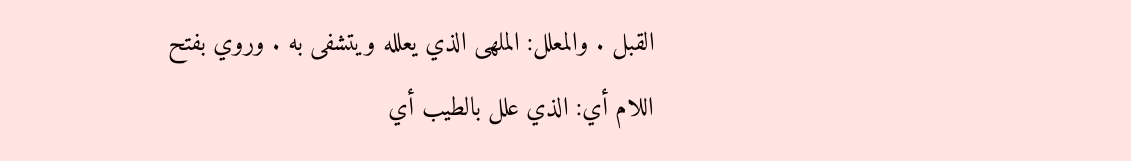القبل . والمعلل: الملهى الذي يعلله ويتشفى به . وروي بفتح اللام أي: الذي علل بالطيب أي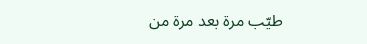طيّب مرة بعد مرة من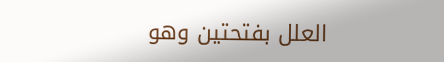العلل بفتحتين وهو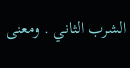الشرب الثاني . ومعنى